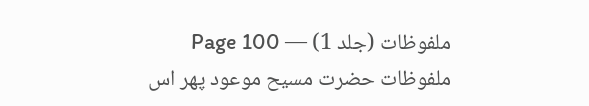ملفوظات (جلد 1) — Page 100
ملفوظات حضرت مسیح موعود پھر اس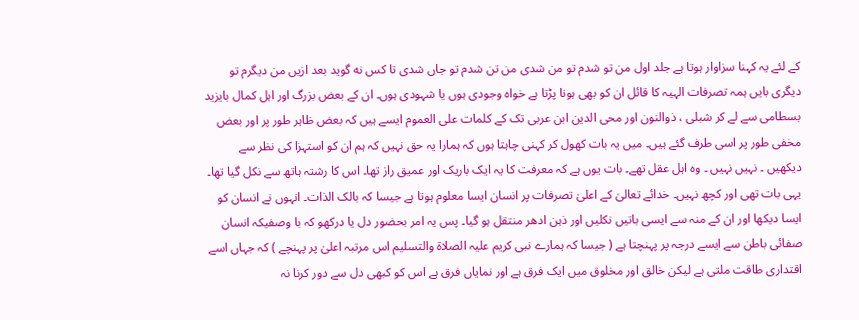کے لئے یہ کہنا سزاوار ہوتا ہے جلد اول من تو شدم تو من شدی من تن شدم تو جاں شدی تا کس نه گوید بعد ازیں من دیگرم تو دیگری بایں ہمہ تصرفات الہیہ کا قائل ان کو بھی ہونا پڑتا ہے خواہ وجودی ہوں یا شہودی ہوں۔ ان کے بعض بزرگ اور اہل کمال بایزید بسطامی سے لے کر شبلی ، ذوالنون اور محی الدین ابن عربی تک کے کلمات علی العموم ایسے ہیں کہ بعض ظاہر طور پر اور بعض مخفی طور پر اسی طرف گئے ہیں۔ میں یہ بات کھول کر کہنی چاہتا ہوں کہ ہمارا یہ حق نہیں کہ ہم ان کو استہزا کی نظر سے دیکھیں ۔ نہیں نہیں ۔ وہ اہل عقل تھے۔ بات یوں ہے کہ معرفت کا یہ ایک باریک اور عمیق راز تھا۔ اس کا رشتہ ہاتھ سے نکل گیا تھا۔ یہی بات تھی اور کچھ نہیں۔ خدائے تعالیٰ کے اعلیٰ تصرفات پر انسان ایسا معلوم ہوتا ہے جیسا کہ بالک الذات۔ انہوں نے انسان کو ایسا دیکھا اور ان کے منہ سے ایسی باتیں نکلیں اور ذہن ادھر منتقل ہو گیا۔ پس یہ امر بحضور دل یا درکھو کہ با وصفیکہ انسان صفائی باطن سے ایسے درجہ پر پہنچتا ہے ( جیسا کہ ہمارے نبی کریم علیہ الصلاۃ والتسلیم اس مرتبہ اعلیٰ پر پہنچے ) کہ جہاں اسے اقتداری طاقت ملتی ہے لیکن خالق اور مخلوق میں ایک فرق ہے اور نمایاں فرق ہے اس کو کبھی دل سے دور کرنا نہ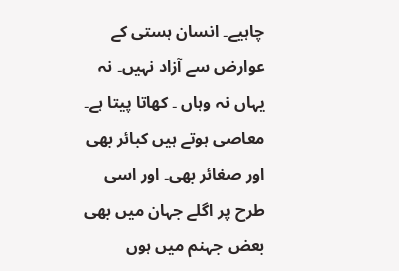چاہیے۔ انسان ہستی کے عوارض سے آزاد نہیں۔ نہ یہاں نہ وہاں ۔ کھاتا پیتا ہے۔ معاصی ہوتے ہیں کبائر بھی اور صغائر بھی۔ اور اسی طرح پر اگلے جہان میں بھی بعض جہنم میں ہوں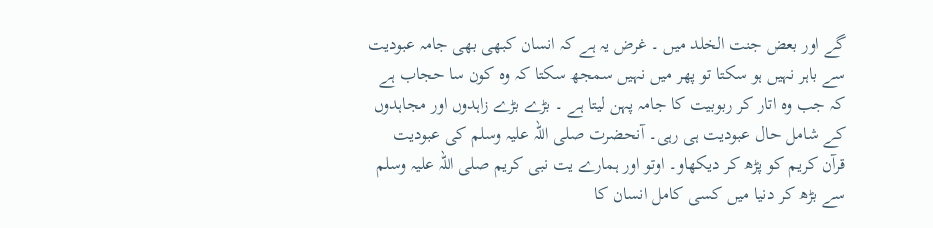گے اور بعض جنت الخلد میں ۔ غرض یہ ہے کہ انسان کبھی بھی جامہ عبودیت سے باہر نہیں ہو سکتا تو پھر میں نہیں سمجھ سکتا کہ وہ کون سا حجاب ہے کہ جب وہ اتار کر ربوبیت کا جامہ پہن لیتا ہے ۔ بڑے بڑے زاہدوں اور مجاہدوں کے شامل حال عبودیت ہی رہی۔ آنحضرت صلی اللہ علیہ وسلم کی عبودیت قرآن کریم کو پڑھ کر دیکھاو۔ اوتو اور ہمارے یت نبی کریم صلی اللہ علیہ وسلم سے بڑھ کر دنیا میں کسی کامل انسان کا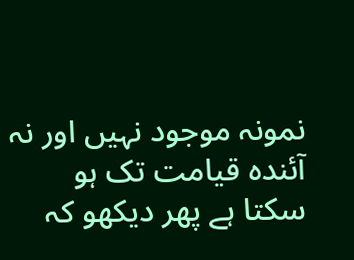نمونہ موجود نہیں اور نہ آئندہ قیامت تک ہو سکتا ہے پھر دیکھو کہ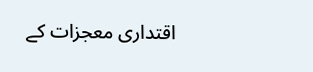اقتداری معجزات کے